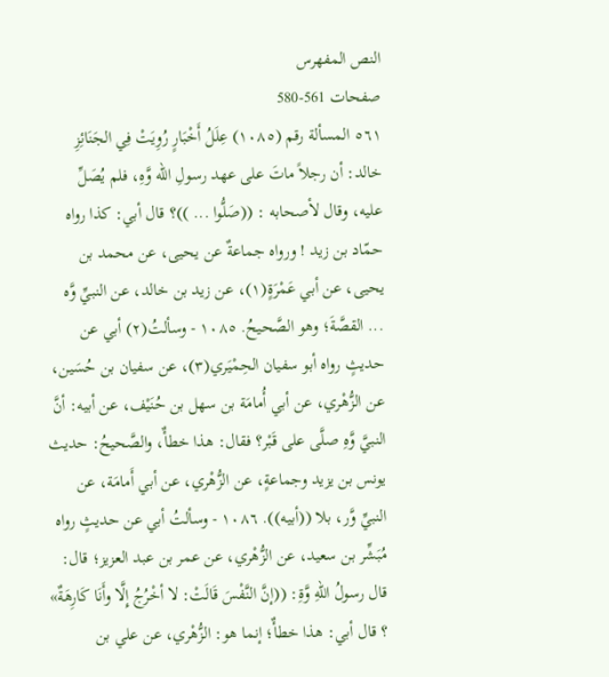النص المفهرس
صفحات 561-580
٥٦١ المسألة رقم (١٠٨٥) عِلَلُ أَخْبَارٍ رُوِيَتْ فِي الجَنَائِزِ خالد: أن رجلاً ماتَ على عهد رسولِ الله وَّهِ، فلم يُصَلِّ عليه، وقال لأصحابه : ((صَلُّوا ... ))؟ قال أبي: کذا رواه حمّاد بن زيد ! ورواه جماعةٌ عن يحيى، عن محمد بن يحيى، عن أبي عَمْرَةٍ(١)، عن زيد بن خالد، عن النبيِّ وَّه ... القصَّةَ؛ وهو الصَّحيحُ. ١٠٨٥ - وسألتُ(٢) أبي عن حديثٍ رواه أبو سفيان الحِمْيَري(٣)، عن سفيان بن حُسَين، عن الزُّهْري، عن أبي أُمامَة بن سهل بن حُنَيْف، عن أبيه: أنَّ النبيَّ وَّهِ صلَّى على قَبْر؟ فقال: هذا خطأٌ، والصَّحيحُ: حديث يونس بن يزيد وجماعةٍ، عن الزُّهْري، عن أبي أَمامَة، عن النبيِّ وَّر، بلا ((أبيه)). ١٠٨٦ - وسألتُ أبي عن حديثٍ رواه مُبَشِّر بن سعيد، عن الزُّهْري، عن عمر بن عبد العزيز؛ قال: قال رسولُ اللهِ وَّةِ: ((إنَّ النَّفْسَ قَالَتْ: لا أخْرُجُ إِلَّا وأَنَا كَارِهَةٌ» ؟ قال أبي: هذا خطأٌ؛ إنما هو: الزُّهْري، عن علي بن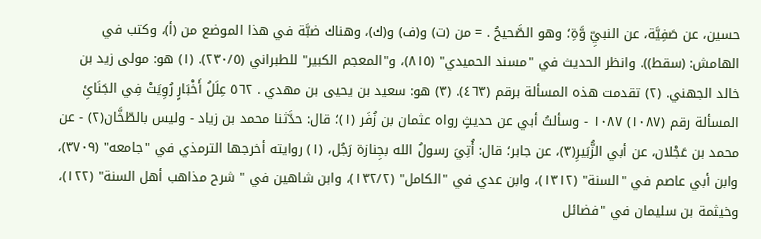حسين، عن صَفِيَّة، عن النبيِّ وَّةِ؛ وهو الصَّحيحُ . = من (ت) و(ف) و(ك)، وهناك ضبَّة في هذا الموضع من (أ)، وكتب في الهامش: (سقط)). وانظر الحديث في "مسند الحميدي" (٨١٥)، و"المعجم الكبير" للطبراني (٢٣٠/٥). (١) هو: مولى زيد بن خالد الجهني. (٢) تقدمت هذه المسألة برقم (٤٦٣). (٣) هو: سعيد بن يحيى بن مهدي . ٥٦٢ عِلَلُ أَخْبَارٍ رُوِيَتْ فِي الجَنَائِ المسألة رقم (١٠٨٧) ١٠٨٧ - وسألتُ أبي عن حديثٍ رواه عثمان بن زُفَر (١)؛ قال: حدَّثنا محمد بن زياد - وليس بالطّخَّان(٢) - عن محمد بن عَجْلان، عن أبي الزُّبَيرِ(٣)، عن جابر؛ قال: أُتِيَ رسولُ الله بجِنازة رَجُل، (١) روايته أخرجها الترمذي في "جامعه" (٣٧٠٩)، وابن أبي عاصم في "السنة" (١٣١٢)، وابن عدي في "الكامل" (١٣٢/٢)، وابن شاهين في " شرح مذاهب أهل السنة" (١٢٢)، وخيثمة بن سليمان في "فضائل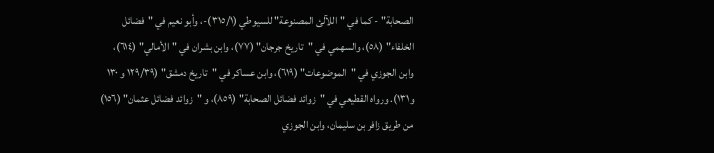الصحابة" - كما في "اللآلئ المصنوعة" للسيوطي (٣١٥/١)-، وأبو نعيم في "فضائل الخلفاء" (٥٨)، والسهمي في "تاريخ جرجان" (٧٧)، وابن بشران في "الأمالي" (٦١٤)، وابن الجوزي في "الموضوعات" (٦١٩)، وابن عساكر في "تاريخ دمشق" (١٢٩/٣٩ و ١٣٠ و١٣١). ورواه القطيعي في "زوائد فضائل الصحابة" (٨٥٩)، و "زوائد فضائل عثمان" (١٥٦) من طريق زافر بن سليمان، وابن الجوزي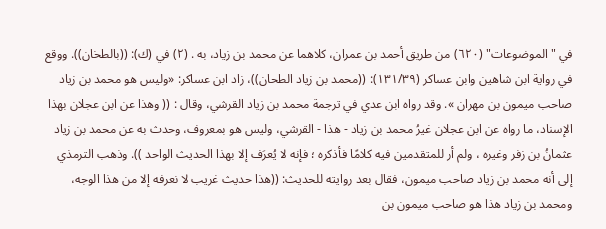في "الموضوعات" (٦٢٠) من طريق أحمد بن عمران، كلاهما عن محمد بن زياد، به . (٢) في (ك): ((بالطخان)). ووقع في رواية ابن شاهين وابن عساكر (١٣١/٣٩): ((محمد بن زياد الطحان))، زاد ابن عساكر: «وليس هو محمد بن زياد صاحب ميمون بن مهران ». وقد رواه ابن عدي في ترجمة محمد بن زياد القرشي، وقال : (( وهذا عن ابن عجلان بهذا الإسناد، ما رواه عن ابن عجلان غيرُ محمد بن زياد - هذا - القرشي، وليس هو بمعروف، وحدث به عن محمد بن زياد عثمانُ بن زفر وغيره ، ولم أر للمتقدمين فيه كلامًا فأذكره ؛ فإنه لا يُعرَف إلا بهذا الحديث الواحد )). وذهب الترمذي إلى أنه محمد بن زياد صاحب ميمون، فقال بعد روايته للحديث: ((هذا حديث غريب لا نعرفه إلا من هذا الوجه، ومحمد بن زياد هذا هو صاحب ميمون بن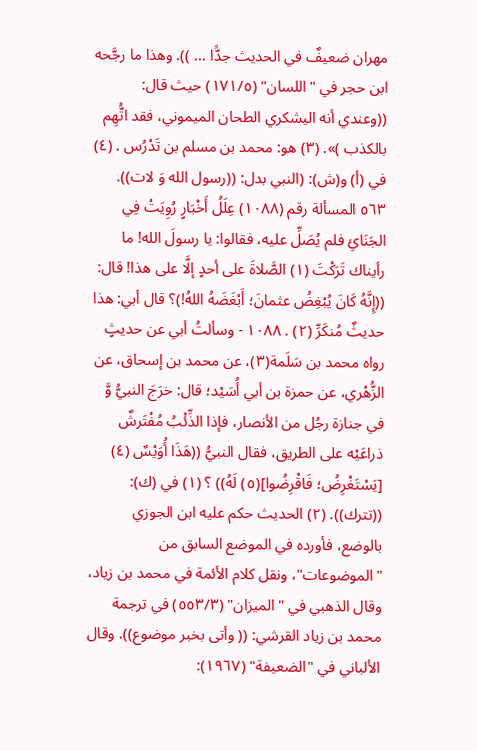مهران ضعيفٌ في الحديث جدًّا ... )). وهذا ما رجَّحه ابن حجر في "اللسان" (١٧١/٥) حيث قال: ((وعندي أنه اليشكري الطحان المیموني، فقد اتُّهِم بالكذب )». (٣) هو: محمد بن مسلم بن تَدْرُس . (٤) في (أ) و(ش): (النبي بدل: ((رسول الله وَ لات)). ٥٦٣ المسألة رقم (١٠٨٨) عِلَلُ أَخْبَارٍ رُوِيَتْ فِي الجَنَائِ فلم يُصَلِّ عليه، فقالوا: يا رسولَ الله! ما رأيناك تَرَكْتَ (١) الصَّلاةَ على أحدٍ إلَّا على هذا! قال: ((إِنَّهُ كَانَ يُبْغِضُ عثمانَ؛ أَبْغَضَهُ اللهُ!)؟ قال أبي: هذا حديثٌ مُنكَرِّ (٢) . ١٠٨٨ - وسألتُ أبي عن حديثٍ رواه محمد بن سَلَمة(٣)، عن محمد بن إسحاق، عن الزُّهْري، عن حمزة بن أبي أُسَيْد؛ قال: خرَجَ النبيُّ وَّ في جنازة رجُل من الأنصار، فإذا الذِّئْبُ مُفْتَرشٌ ذراعَيْه على الطريق، فقال النبيُّ ((هَذَا أُوَيْسٌ (٤) [يَسْتَغْرِضُ؛ فَاقْرِضُوا](٥) لَهُ)) ؟ (١) في (ك): ((تترك)). (٢) الحديث حكم عليه ابن الجوزي بالوضع، فأورده في الموضع السابق من "الموضوعات"، ونقل كلام الأئمة في محمد بن زياد، وقال الذهبي في "الميزان" (٥٥٣/٣) في ترجمة محمد بن زياد القرشي: (( وأتى بخبر موضوع)). وقال الألباني في "الضعيفة" (١٩٦٧):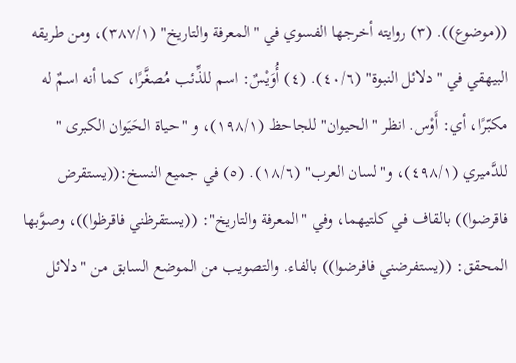((موضوع)). (٣) روايته أخرجها الفسوي في "المعرفة والتاريخ" (٣٨٧/١)، ومن طريقه البيهقي في "دلائل النبوة" (٤٠/٦). (٤) أُوَيْسٌ: اسم للذِّئب مُصغَّرًا، كما أنه اسمٌ له مكبّرًا، أي: أَوْس. انظر "الحيوان" للجاحظ (١٩٨/١)، و "حياة الحَيَوان الكبرى " للدَّميري (٤٩٨/١)، و"لسان العرب" (١٨/٦). (٥) في جميع النسخ:((يستقرض فاقرضوا)) بالقاف في كلتيهما، وفي "المعرفة والتاريخ": ((يستقرظني فاقرظوا))، وصوَّبها المحقق: ((يستفرضني فافرضوا)) بالفاء. والتصويب من الموضع السابق من "دلائل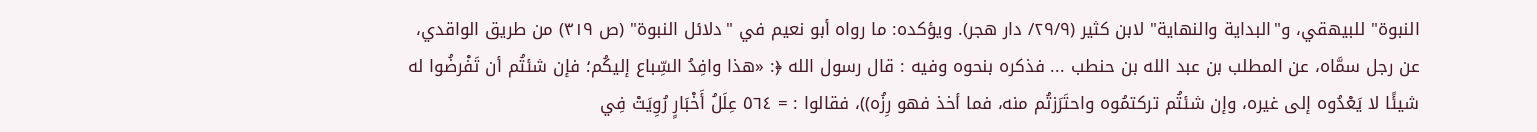النبوة" للبيهقي، و"البداية والنهاية" لابن کثیر (٢٩/٩/ دار هجر). ويؤكده: ما رواه أبو نعيم في "دلائل النبوة" (ص ٣١٩) من طريق الواقدي، عن رجل سمَّاه، عن المطلب بن عبد الله بن حنطب ... فذكره بنحوه وفيه : قال رسول الله ﴿: «هذا وافِدُ السِّباع إليكُم؛ فإن شئتُم أن تَفْرضُوا له شيئًا لا يَعْدُوه إلى غيره، وإن شئتُم تركتمُوه واحتَرَزتُم منه، فما أخذ فهو رِزُه))، فقالوا : = ٥٦٤ عِلَلُ أَخْبَارٍ رُوِيَتْ فِي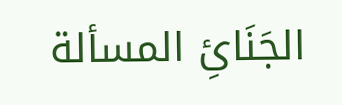الجَنَائِ المسألة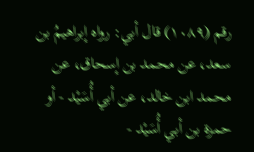رقم (١٠٨٩) قال أبي: رواه إبراهيمُ بن سعد، عن محمد بن إسحاق، عن محمد ابن خالد، عن أبي أُسَيْد - أو حمزة بن أبي أُسَيْد -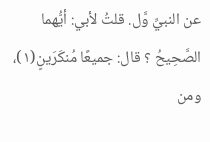عن النبيِّ وَّل. قلتُ لأبي: أيُّهما الصَّحِيحُ ؟ قال: جميعًا مُنكَرَينٍ(١)، ومن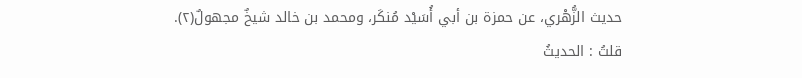حديث الزُّهْري، عن حمزة بن أبي أُسَيْد مُنكَر، ومحمد بن خالد شيخٌ مجهولٌ(٢). قلتُ : الحديثُ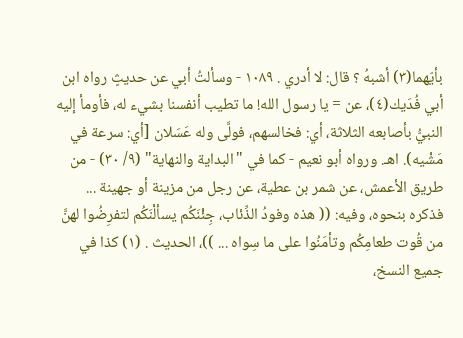بأيّهما(٣) أشبهُ ؟ قال: لا أدري . ١٠٨٩ - وسألتُ أبي عن حديثٍ رواه ابن أبي فُدَيك(٤)، عن = يا رسول الله! ما تطيب أنفسنا بشيء له، فأومأ إليه النبيُّ بأصابعه الثلاثة، أي: فخالسهم، فولَّى وله عَسَلان [أي: سرعة في مَشْيه). اهـ. ورواه أبو نعيم - كما في "البداية والنهاية" (٩/ ٣٠) - من طريق الأعمش، عن شمر بن عطية، عن رجل من مزينة أو جهينة ... فذكره بنحوه، وفيه: (( هذه وفودُ الذِّئاب، جِئْنَكُم يسألْنَكُم لتفرِضُوا لهنَّ من قُوت طعامِكُم وتأمَنُوا على ما سِواه ... ))، الحديث . (١) كذا في جميع النسخ،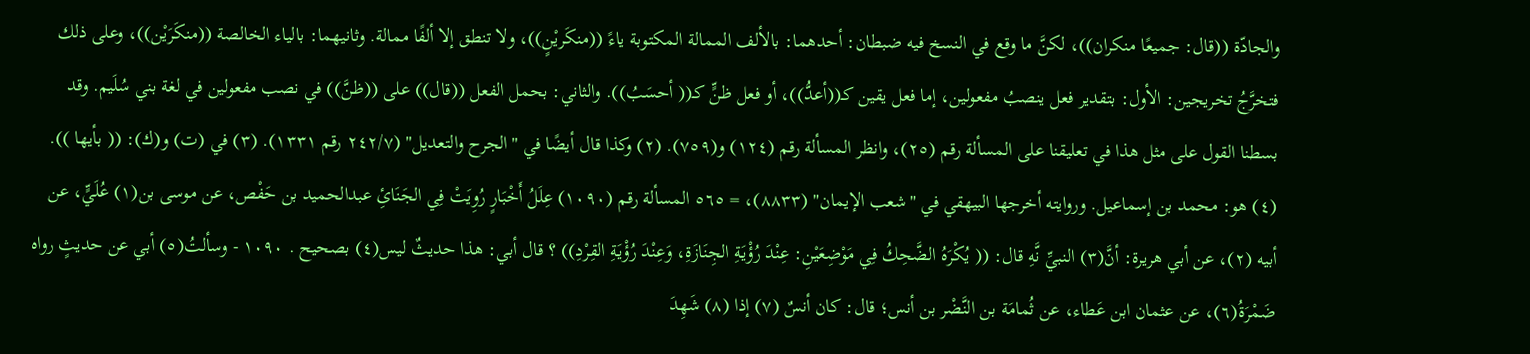والجادّة ((قال: جميعًا منكران))، لكنَّ ما وقع في النسخ فيه ضبطان: أحدهما: بالألف الممالة المكتوبة ياءً ((منكَريْنٍ))، ولا تنطق إلا ألفًا ممالة. وثانيهما: بالياء الخالصة ((منكَرَيْن))، وعلى ذلك فتخرَّجُ تخريجين: الأول: بتقدير فعل ينصبُ مفعولين، إما فعل يقين كـ((أعدُّ))، أو فعل ظنٍّ كـ(( أحسَبُ)). والثاني: بحمل الفعل ((قال)) على ((ظنَّ)) في نصب مفعولين في لغة بني سُلَیم. وقد بسطنا القول على مثل هذا في تعليقنا على المسألة رقم (٢٥)، وانظر المسألة رقم (١٢٤) و(٧٥٩). (٢) وكذا قال أيضًا في "الجرح والتعديل" (٢٤٢/٧ رقم ١٣٣١). (٣) في (ت) و(ك): (( بأيها )). (٤) هو: محمد بن إسماعيل. وروايته أخرجها البيهقي في "شعب الإيمان" (٨٨٣٣)، = ٥٦٥ المسألة رقم (١٠٩٠) عِلَلُ أَخْبَارٍ رُوِيَتْ فِي الجَنَائِ عبدالحميد بن حَفْص، عن موسى بن(١) عُلَيٍّ، عن أبيه (٢)، عن أبي هريرة: أنَّ(٣) النبيِّ نَّهِ قال: (( يُكْرَهُ الضَّحِكُ فِي مَوْضِعَيْنِ: عِنْدَ رُؤْيَةِ الجِنَازَةِ، وَعِنْدَ رُؤْيَةِ القِرْدِ)) ؟ قال أبي: هذا حديثٌ ليس(٤) بصحيح . ١٠٩٠ - وسألتُ(٥) أبي عن حديثٍ رواه ضَمْرَةُ(٦)، عن عثمان ابن عَطاء، عن ثُمامَة بن النَّضْر بن أنس؛ قال: كان أنسٌ (٧) إذا (٨) شَهِدَ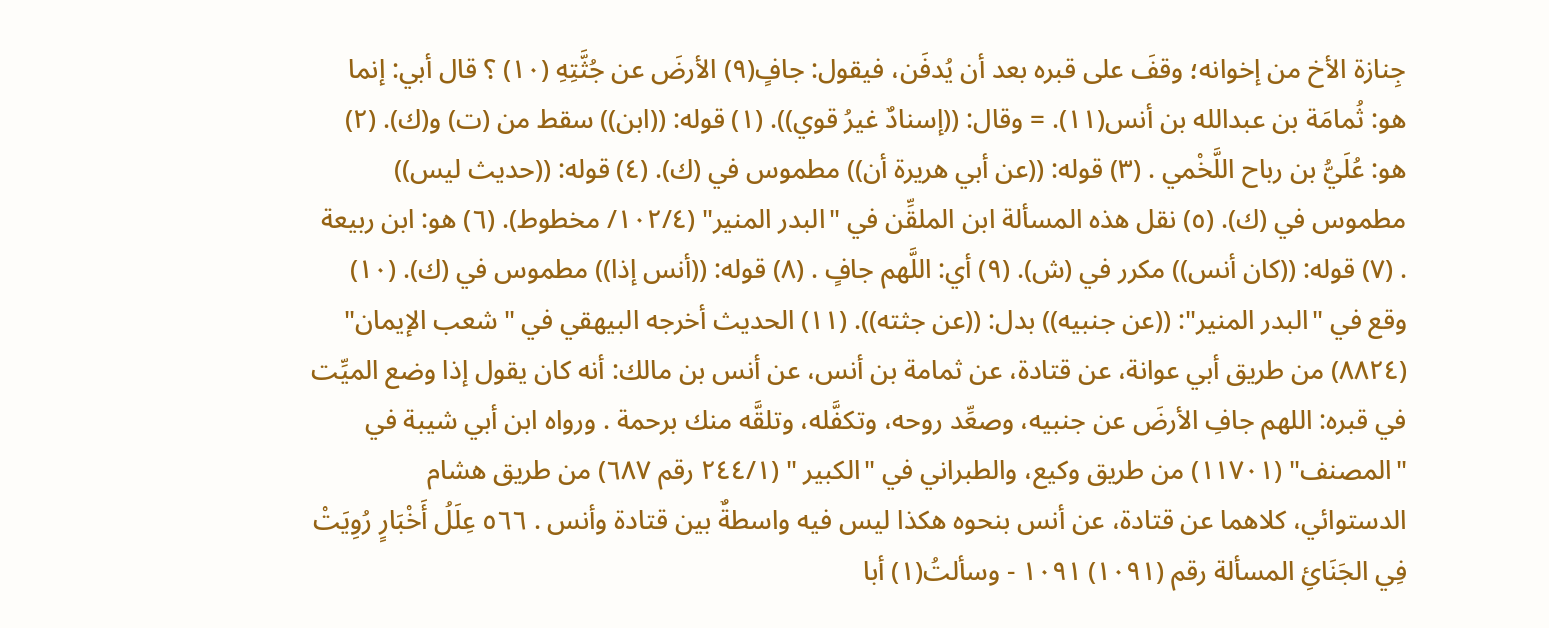جِنازة الأخ من إخوانه؛ وقفَ على قبره بعد أن يُدفَن، فيقول: جافٍ(٩) الأرضَ عن جُثَّتِهِ (١٠) ؟ قال أبي: إنما هو: ثُمامَة بن عبدالله بن أنس(١١). = وقال: ((إسنادٌ غيرُ قوي)). (١) قوله: ((ابن)) سقط من (ت) و(ك). (٢) هو: عُلَيُّ بن رباح اللَّخْمي . (٣) قوله: ((عن أبي هريرة أن)) مطموس في (ك). (٤) قوله: ((حديث ليس)) مطموس في (ك). (٥) نقل هذه المسألة ابن الملقِّن في "البدر المنير" (١٠٢/٤/ مخطوط). (٦) هو: ابن ربيعة . (٧) قوله: ((كان أنس)) مكرر في (ش). (٩) أي: اللَّهم جافٍ . (٨) قوله: ((أنس إذا)) مطموس في (ك). (١٠) وقع في "البدر المنير": ((عن جنبيه)) بدل: ((عن جثته)). (١١) الحديث أخرجه البيهقي في "شعب الإيمان" (٨٨٢٤) من طريق أبي عوانة، عن قتادة، عن ثمامة بن أنس، عن أنس بن مالك: أنه كان يقول إذا وضع الميِّت في قبره: اللهم جافِ الأرضَ عن جنبيه، وصعِّد روحه، وتكفَّله، وتلقَّه منك برحمة . ورواه ابن أبي شيبة في "المصنف" (١١٧٠١) من طريق وكيع، والطبراني في "الكبير " (٢٤٤/١ رقم ٦٨٧) من طريق هشام الدستوائي، كلاهما عن قتادة، عن أنس بنحوه هكذا ليس فيه واسطةٌ بين قتادة وأنس . ٥٦٦ عِلَلُ أَخْبَارٍ رُوِيَتْ فِي الجَنَائِ المسألة رقم (١٠٩١) ١٠٩١ - وسألتُ(١) أبا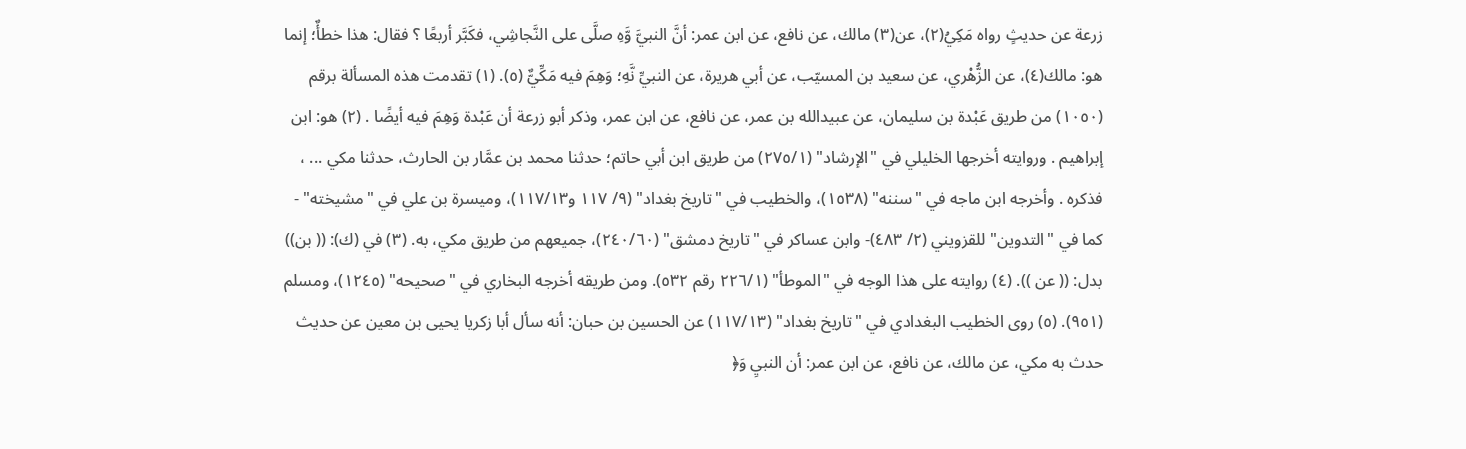زرعة عن حديثٍ رواه مَكِيُ(٢)، عن(٣) مالك، عن نافع، عن ابن عمر: أنَّ النبيَّ وَّهِ صلَّى على النَّجاشِي، فكَبَّر أربعًا ؟ فقال: هذا خطأٌ؛ إنما هو: مالك(٤)، عن الزُّهْري، عن سعيد بن المسيّب، عن أبي هريرة، عن النبيِّ نَّهِ؛ وَهِمَ فيه مَكِّيٌّ (٥). (١) تقدمت هذه المسألة برقم (١٠٥٠) من طريق عَبْدة بن سليمان، عن عبيدالله بن عمر، عن نافع، عن ابن عمر، وذكر أبو زرعة أن عَبْدة وَهِمَ فيه أيضًا . (٢) هو: ابن إبراهيم . وروايته أخرجها الخليلي في "الإرشاد" (٢٧٥/١) من طريق ابن أبي حاتم؛ حدثنا محمد بن عمَّار بن الحارث، حدثنا مكي ... ، فذكره . وأخرجه ابن ماجه في "سننه" (١٥٣٨)، والخطيب في "تاريخ بغداد" (٩/ ١١٧ و١١٧/١٣)، وميسرة بن علي في "مشيخته" - كما في "التدوين" للقزويني (٢/ ٤٨٣)- وابن عساكر في "تاريخ دمشق" (٢٤٠/٦٠)، جميعهم من طريق مكي، به. (٣) في (ك): (( بن)) بدل: (( عن )). (٤) روايته على هذا الوجه في "الموطأ" (٢٢٦/١ رقم ٥٣٢). ومن طريقه أخرجه البخاري في "صحيحه" (١٢٤٥)، ومسلم (٩٥١). (٥) روى الخطيب البغدادي في "تاريخ بغداد" (١١٧/١٣) عن الحسين بن حبان: أنه سأل أبا زكريا يحيى بن معين عن حديث حدث به مكي، عن مالك، عن نافع، عن ابن عمر: أن النبيِ وَ﴿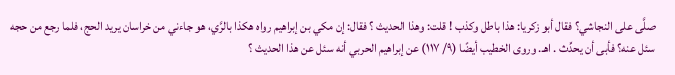صلَّى على النجاشي؟ فقال أبو زكريا: هذا باطل وكذب ! قلت: وهذا الحديث ؟ فقال: إن مكي بن إبراهيم رواه هكذا بالرَّي، هو جاءني من خراسان يريد الحج، فلما رجع من حجه سئل عنه؟ فأبى أن يحدِّث . اهـ. وروى الخطيب أيضًا (٩/ ١١٧) عن إبراهيم الحربي أنه سئل عن هذا الحديث ؟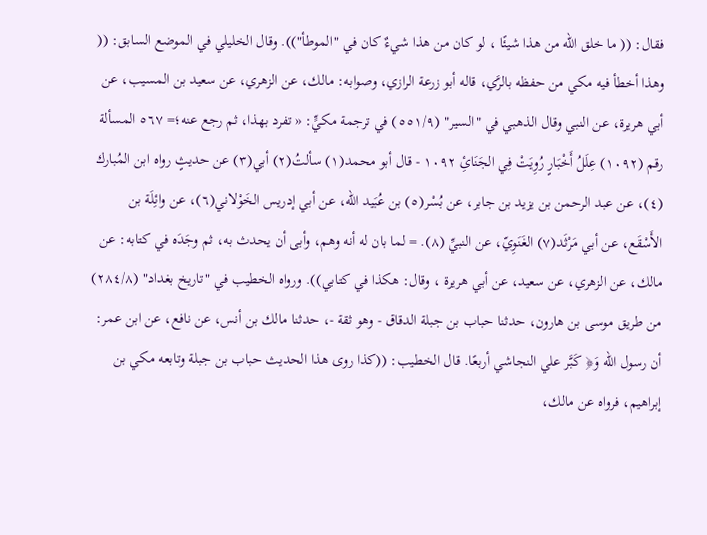فقال: (( ما خلق الله من هذا شيئًا ، لو كان من هذا شيءٌ كان في "الموطأ")). وقال الخليلي في الموضع السابق: (( وهذا أخطأ فيه مكي من حفظه بالرَّي، قاله أبو زرعة الرازي، وصوابه: مالك، عن الزهري، عن سعيد بن المسيب، عن أبي هريرة، عن النبي وقال الذهبي في "السير" (٥٥١/٩) في ترجمة مکيٍّ: « تفرد بهذا، ثم رجع عنه؛= ٥٦٧ المسألة رقم (١٠٩٢) عِلَلُ أَخْبَارٍ رُوِيَتْ فِي الجَنَائِ ١٠٩٢ - قال أبو محمد(١) سألتُ(٢) أبي(٣) عن حديثٍ رواه ابن المُبارك (٤)، عن عبد الرحمن بن يزيد بن جابر، عن بُسْر(٥) بن عُبَيد الله، عن أبي إدريس الخَوْلاني(٦)، عن وائِلَة بن الأَسْقَع، عن أبي مَرْثَد(٧) الغَنَوِيّ، عن النبيِّ (٨). = لما بان له أنه وهم، وأبى أن يحدث به، ثم وجَدَه في كتابه: عن مالك، عن الزهري، عن سعيد، عن أبي هريرة ، وقال: هكذا في كتابي)). ورواه الخطيب في "تاريخ بغداد" (٢٨٤/٨) من طريق موسى بن هارون، حدثنا حباب بن جبلة الدقاق - وهو ثقة -، حدثنا مالك بن أنس، عن نافع، عن ابن عمر: أن رسول الله وَ﴿ كَبَّر علي النجاشي أربعًا. قال الخطيب: ((كذا روى هذا الحديث حباب بن جبلة وتابعه مكي بن إبراهيم، فرواه عن مالك،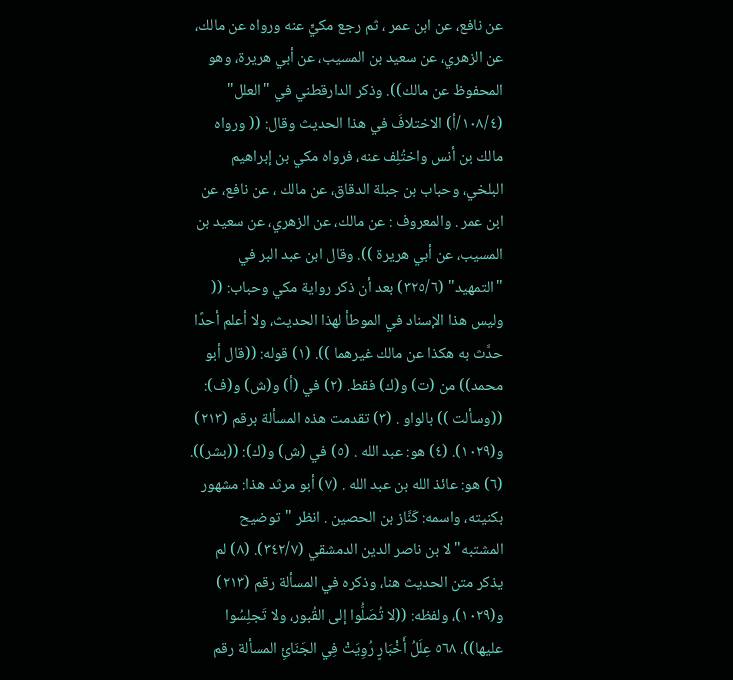عن نافع، عن ابن عمر ، ثم رجع مكيٍّ عنه ورواه عن مالك، عن الزهري، عن سعيد بن المسيب، عن أبي هريرة، وهو المحفوظ عن مالك)). وذكر الدارقطني في "العلل" (١٠٨/٤/أ) الاختلافَ في هذا الحديث وقال: (( ورواه مالك بن أنس واختُلِف عنه، فرواه مكي بن إبراهيم البلخي، وحباب بن جبلة الدقاق، عن مالك ، عن نافع، عن ابن عمر . والمعروف : عن مالك، عن الزهري، عن سعيد بن المسيب، عن أبي هريرة )). وقال ابن عبد البر في "التمهيد" (٣٢٥/٦) بعد أن ذكر رواية مكي وحباب: (( وليس هذا الإسناد في الموطأ لهذا الحديث، ولا أعلم أحدًا حدَّث به هكذا عن مالك غيرهما )). (١) قوله: ((قال أبو محمد)) من (ت) و(ك) فقط. (٢) في (أ) و(ش) و(ف): ((وسألت )) بالواو . (٣) تقدمت هذه المسألة برقم (٢١٣) و(١٠٢٩). (٤) هو: عبد الله . (٥) في (ش) و(ك): ((بشر)). (٦) هو: عائذ الله بن عبد الله . (٧) أبو مرثد هذا: مشهور بكنيته، واسمه: كَنَّاز بن الحصين . انظر "توضيح المشتبه" لا بن ناصر الدين الدمشقي (٣٤٢/٧). (٨) لم يذكر متن الحديث هنا، وذكره في المسألة رقم (٢١٣) و(١٠٢٩)، ولفظه: ((لا تُصَلُّوا إلى القُبور، ولا تَجلِسُوا عليها)). ٥٦٨ عِلَلُ أَخْبَارٍ رُوِيَتْ فِي الجَنَائِ المسألة رقم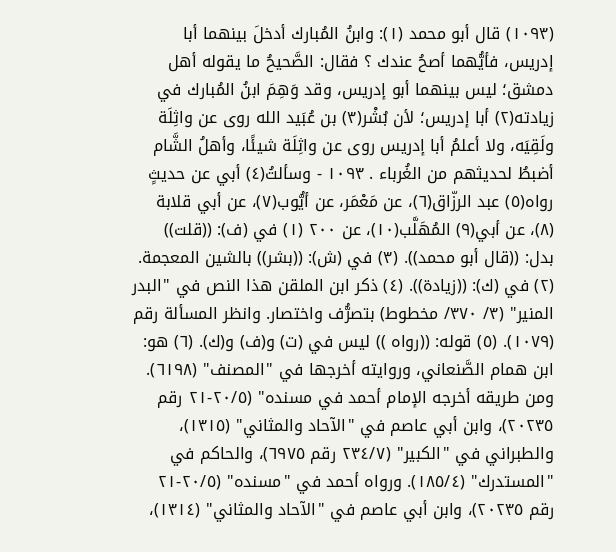(١٠٩٣) قال أبو محمد (١): وابنُ المُبارك أدخلَ بينهما أبا إدريس، فأيُّهما أصحُ عندك ؟ فقال: الصَّحيحُ ما يقوله أهل دمشق؛ ليس بينهما أبو إدريس، وقد وَهِمَ ابنُ المُبارك في زيادته(٢) أبا إدريس؛ لأن بُشْر(٣) بن عُبَيد الله روى عن واثِلَة ولَقِيَه، ولا أعلمُ أبا إدريس روى عن واثِلَة شيئًا، وأهلُ الشَّام أضبطُ لحديثهم من الغُرباء . ١٠٩٣ - وسألتُ(٤) أبي عن حديثٍ رواه(٥) عبد الرزّاق(٦)، عن مَعْمَر، عن أيُّوب(٧)، عن أبي قلابة (٨)، عن أبي(٩) المُهَلَّب(١٠)، عن ٢٠٠ (١) في (ف): ((قلت)) بدل: ((قال أبو محمد)). (٣) في (ش): ((بشر)) بالشين المعجمة. (٢) في (ك): ((زيادة)). (٤) ذكر ابن الملقن هذا النص في "البدر المنير" (٣/ ٣٧٠/ مخطوط) بتصرُّف واختصار. وانظر المسألة رقم (١٠٧٩). (٥) قوله: ((رواه )) ليس في (ت) و(ف) و(ك). (٦) هو: ابن همام الصَّنعاني، وروايته أخرجها في "المصنف" (٦١٩٨). ومن طريقه أخرجه الإمام أحمد في مسنده" (٢٠/٥-٢١ رقم ٢٠٢٣٥)، وابن أبي عاصم في "الآحاد والمثاني" (١٣١٥)، والطبراني في "الكبير" (٢٣٤/٧ رقم ٦٩٧٥)، والحاكم في "المستدرك" (١٨٥/٤). ورواه أحمد في "مسنده" (٢٠/٥-٢١ رقم ٢٠٢٣٥)، وابن أبي عاصم في "الآحاد والمثاني" (١٣١٤)،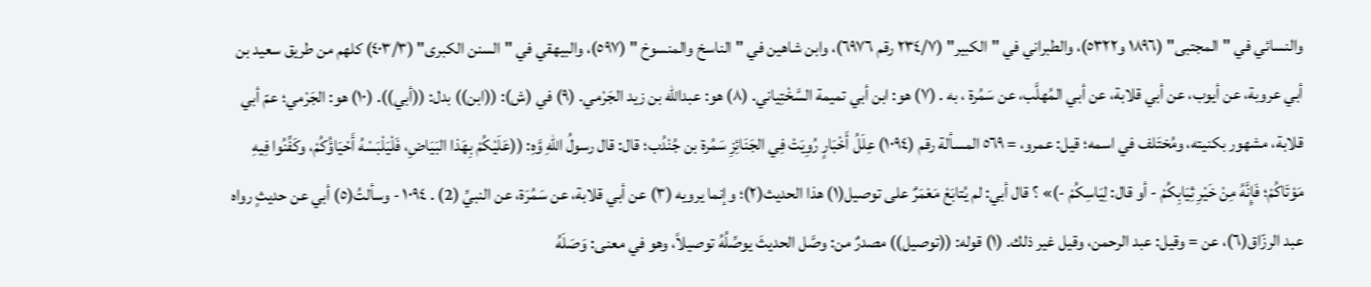والنسائي في "المجتبى" (١٨٩٦ و٥٣٢٢)، والطبراني في "الكبير" (٢٣٤/٧ رقم ٦٩٧٦)، وابن شاهين في "الناسخ والمنسوخ " (٥٩٧)، والبيهقي في "السنن الكبرى" (٤٠٣/٣) كلهم من طريق سعيد بن أبي عروبة، عن أيوب، عن أبي قلابة، عن أبي المُهلَّب، عن سَمُرة ، به . (٧) هو: ابن أبي تميمة السَّخْتِياني. (٨) هو: عبدالله بن زيد الجَرْمي. (٩) في (ش): ((ابن)) بدل: ((أبي)). (١٠) هو: الجَرْمي؛ عمّ أبي قلابة، مشهور بكنيته، ومُختَلف في اسمه؛ قيل: عمرو، = ٥٦٩ المسألة رقم (١٠٩٤) عِلَلُ أَخْبَارٍ رُوِيَتْ فِي الجَنَائِزِ سَمُرة بن جُنْدُب؛ قال: قال رسولُ اللهِ وَّهِ: ((عَلَيْكُمْ بِهَذا البَيَاضِ، فَلْيَلْبَسْهُ أَحْيَاؤُكُمْ، وكَفِّنُوا فِيهِ مَوْتَاكُمْ؛ فَإِنَّهُ مِنْ خَيْرِ ثِيَابِكُمْ - أو قال: لِيَاسِكُمْ -)» ؟ قال أبي: لم يُتابَعْ مَعْمَرٌ على توصيل(١) هذا الحديث(٢)؛ وإنما يرويه (٣) عن أبي قلابة، عن سَمُرَة، عن النبيِّ (2) . ١٠٩٤ - وسألتُ(٥) أبي عن حديثٍ رواه عبد الرزّاق(٦)، عن = وقيل: عبد الرحمن، وقيل غير ذلك. (١) قوله: ((توصيل)) مصدرٌ من: وصَّل الحديثَ يوصِّلُهُ توصيلاً، وهو في معنى: وَصَلَهُ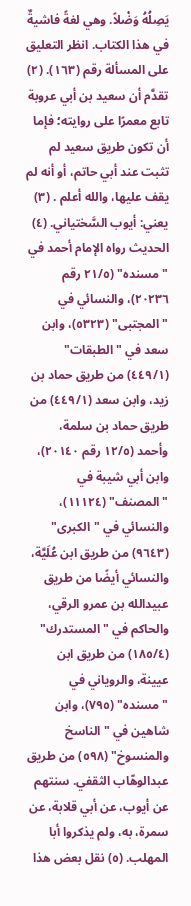يَصِلُهُ وَضْلاً. وهي لغةً فاشيةٌ في هذا الكتاب. انظر التعليق على المسألة رقم (١٦٣). (٢) تقدَّم أن سعيد بن أبي عروبة تابع معمرًا على روايته؛ فإما أن تكون طريق سعيد لم تثبت عند أبي حاتم، أو أنه لم يقف عليها، والله أعلم . (٣) يعني: أيوب السَّختياني. (٤) الحديث رواه الإمام أحمد في "مسنده" (٢١/٥ رقم ٢٠٢٣٦)، والنسائي في "المجتبى" (٥٣٢٣)، وابن سعد في "الطبقات" (٤٤٩/١) من طريق حماد بن زيد، وابن سعد (٤٤٩/١) من طريق حماد بن سلمة، وأحمد (١٢/٥ رقم ٢٠١٤٠)، وابن أبي شيبة في "المصنف" (١١١٢٤)، والنسائي في "الكبرى" (٩٦٤٣) من طريق ابن عُلَيَّة، والنسائي أيضًا من طريق عبيدالله بن عمرو الرقي، والحاكم في "المستدرك" (١٨٥/٤) من طريق ابن عيينة، والروياني في "مسنده" (٧٩٥)، وابن شاهين في "الناسخ والمنسوخ" (٥٩٨) من طريق عبدالوهّاب الثقفي. سنتهم عن أيوب، عن أبي قلابة، عن سمرة، به، ولم يذكروا أبا المهلب. (٥) نقل بعض هذا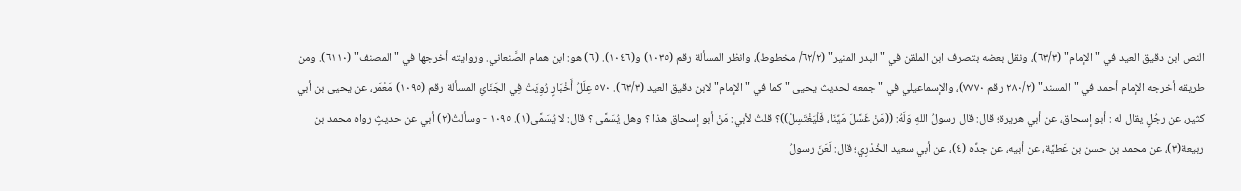النص ابن دقيق العيد في "الإمام" (٦٣/٣)، ونقل بعضه بتصرف ابن الملقن في "البدر المنير" (٦٢/٢/ مخطوط)، وانظر المسألة رقم (١٠٣٥) و(١٠٤٦). (٦) هو: ابن همام الصَّنعاني. وروايته أخرجها في "المصنف" (٦١١٠). ومن طريقه أخرجه الإمام أحمد في "المسند" (٢٨٠/٢ رقم ٧٧٧٠)، والإسماعيلي في " جمعه لحديث يحيى " كما في "الإمام" لابن دقيق العيد (٦٣/٣). ٥٧٠ عِلَلُ أَخْبَارٍ رُوِيَتْ فِي الجَنَائِ المسألة رقم (١٠٩٥) مَعْمَر، عن يحيى بن أبي كثير، عن رجُلٍ يقال له : أبو إسحاق، عن أبي هريرة؛ قال: قال رسولُ اللهِ وَلَهُ: ((مَنْ غَسَّلَ مَيِّنَا، فَلْيَغْتَسِلْ))؟ قلتُ لأبي: مَنْ أبو إسحاق هذا ؟ وهل يُسَمَّى ؟ قال: لا يُسَمَّى(١). ١٠٩٥ - وسألتُ(٢) أبي عن حديثٍ رواه محمد بن ربيعة(٣)، عن محمد بن حسن بن عَطيَّة، عن أبيه، عن جدِّه (٤)، عن أبي سعيد الخُدْرِي؛ قال: لَعَنَ رسولُ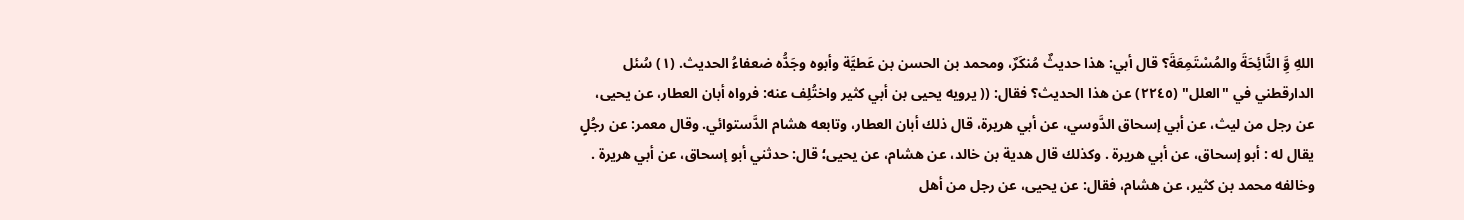اللهِ وَِّ النَّائِحَةَ والمُسْتَمِعَةَ؟ قال أبي: هذا حديثٌ مُنكَرٌ، ومحمد بن الحسن بن عَطيَّة وأبوه وجَدُّه ضعفاءُ الحدیث. (١) سُئل الدارقطني في "العلل" (٢٢٤٥) عن هذا الحديث؟ فقال: (( يرويه يحيى بن أبي كثير واختُلِف عنه: فرواه أبان العطار، عن يحيى، عن رجل من ليث، عن أبي إسحاق الدَّوسي، عن أبي هريرة، قال ذلك أبان العطار، وتابعه هشام الدَّستوائي. وقال معمر: عن رجُلٍ يقال له : أبو إسحاق، عن أبي هريرة . وكذلك قال هدية بن خالد، عن هشام، عن يحيى؛ قال: حدثني أبو إسحاق، عن أبي هريرة . وخالفه محمد بن كثير، عن هشام، فقال: عن يحيى، عن رجل من أهل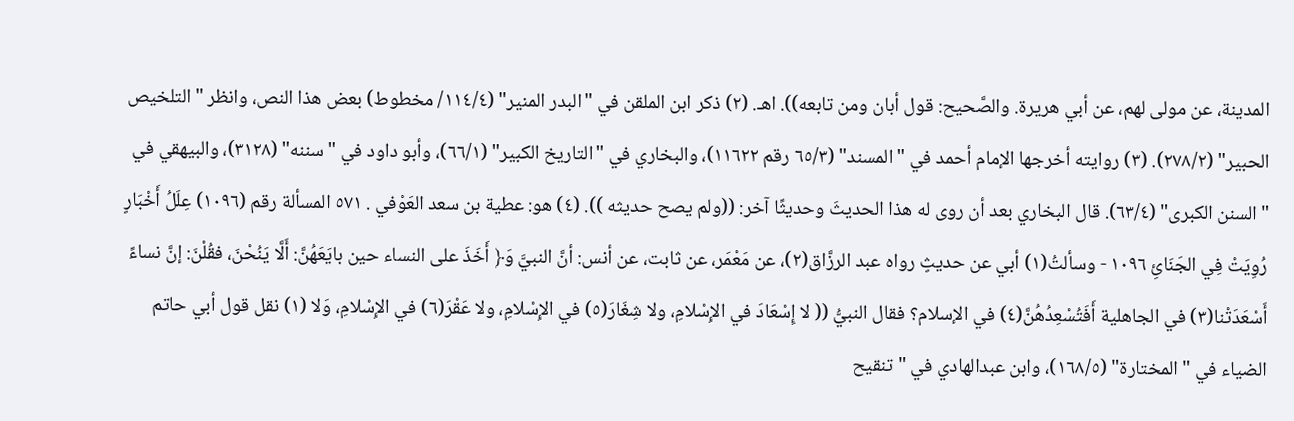المدينة، عن مولى لهم، عن أبي هريرة. والصَّحيح: قول أبان ومن تابعه)). اهـ. (٢) ذكر ابن الملقن في "البدر المنير" (١١٤/٤/ مخطوط) بعض هذا النص، وانظر "التلخيص الحبير" (٢٧٨/٢). (٣) روايته أخرجها الإمام أحمد في "المسند" (٦٥/٣ رقم ١١٦٢٢)، والبخاري في "التاريخ الكبير" (٦٦/١)، وأبو داود في "سننه" (٣١٢٨)، والبيهقي في "السنن الكبرى" (٦٣/٤). قال البخاري بعد أن روى له هذا الحديثَ وحديثًا آخر: ((ولم یصح حدیثه )). (٤) هو: عطية بن سعد العَوْفي . ٥٧١ المسألة رقم (١٠٩٦) عِلَلُ أَخْبَارٍ رُوِيَتْ فِي الجَنَائِ ١٠٩٦ - وسألتُ(١) أبي عن حديثٍ رواه عبد الرزَّاق(٢)، عن مَعْمَر، عن ثابت، عن أنس: أنَّ النبيَّ وَ﴿ أَخَذَ على النساء حين بايَعَهُنَّ: أَلَّا يَنُحْنَ، فقُلْنَ: إنَّ نساءً أَسْعَدَتْنا(٣) في الجاهلية أَفَتُسْعِدُهُنَّ(٤) في الإسلام؟ فقال النبيُّ (( لا إِسْعَادَ في الإِسْلامِ، ولا شِغَارَ(٥) في الإِسْلامِ، ولا عَقْرَ(٦) في الإِسْلامِ، وَلا (١) نقل قول أبي حاتم الضياء في "المختارة" (١٦٨/٥)، وابن عبدالهادي في "تنقيح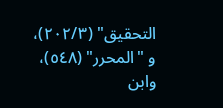التحقيق" (٢٠٢/٣)، و "المحرر" (٥٤٨)، وابن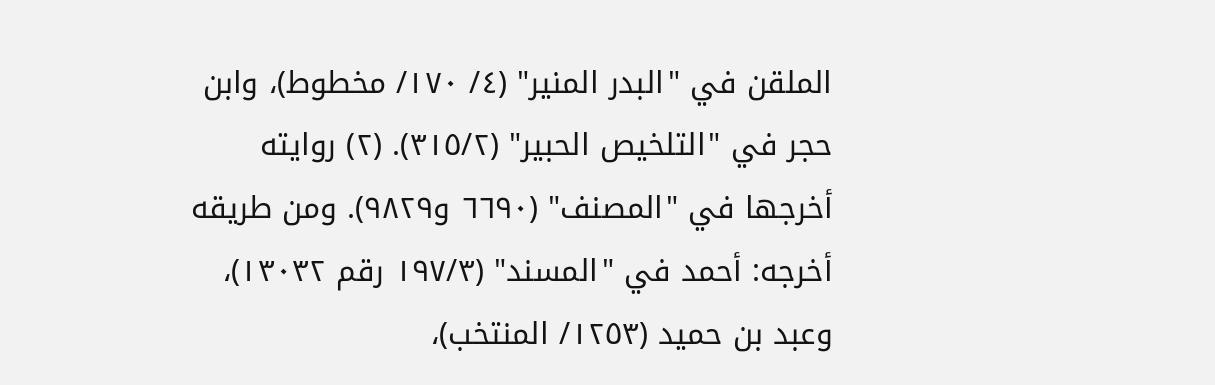الملقن في "البدر المنير" (٤/ ١٧٠/ مخطوط)، وابن حجر في "التلخيص الحبير" (٣١٥/٢). (٢) روايته أخرجها في "المصنف" (٦٦٩٠ و٩٨٢٩). ومن طريقه أخرجه: أحمد في "المسند" (١٩٧/٣ رقم ١٣٠٣٢)، وعبد بن حميد (١٢٥٣/ المنتخب)،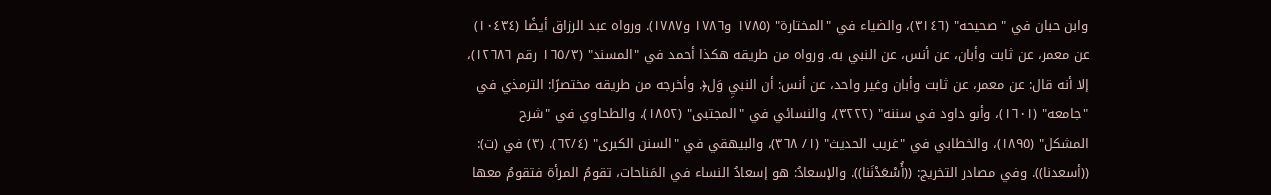وابن حبان في " صحيحه" (٣١٤٦)، والضياء في "المختارة" (١٧٨٥ و١٧٨٦ و١٧٨٧). ورواه عبد الرزاق أيضًا (١٠٤٣٤) عن معمر، عن ثابت وأبان، عن أنس، عن النبي به. ورواه من طريقه هكذا أحمد في "المسند" (١٦٥/٣ رقم ١٢٦٨٦)، إلا أنه قال: عن معمر، عن ثابت وأبان وغير واحد، عن أنس: أن النبيِ وَل﴿. وأخرجه من طريقه مختصرًا: الترمذي في "جامعه" (١٦٠١)، وأبو داود في سننه" (٣٢٢٢)، والنسائي في "المجتبى" (١٨٥٢)، والطحاوي في "شرح المشكل" (١٨٩٥)، والخطابي في "غريب الحديث" (١/ ٣٦٨)، والبيهقي في "السنن الكبرى" (٦٢/٤). (٣) في (ت): ((أسعدنا)). وفي مصادر التخريج: ((أُسْعَدْنَنا)). والإسعادُ: هو إسعادُ النساء في المَناحات، تقومُ المرأة فتقومُ معها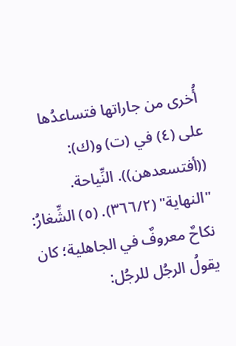أُخرى من جاراتها فتساعدُها على (٤) في (ت) و(ك): ((أفتسعدهن)). النِّياحة. "النهاية" (٣٦٦/٢). (٥) الشِّغارُ: نكاحٌ معروفٌ في الجاهلية؛ كان يقولُ الرجُل للرجُل: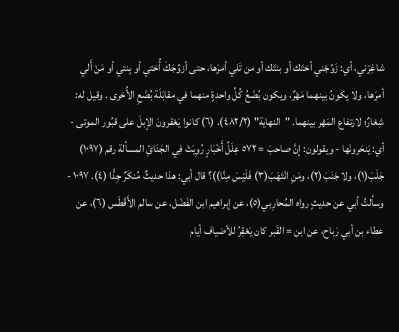شاغِرْني، أي: زَوِّجْني أختَك أو بنتَك أو من تَلي أمرَها، حتى أزوِّجَكَ أُختي أو بِنتي أو مَنْ أَلي أمرَها، ولا يكونُ بينهما مَهْرٌ، ويكون بُضْعُ كُلِّ واحدةٍ منهما في مقابَلَة بُضْعِ الأُخرى . وقيل له: شِغارٌ؛ لارتفاع المَهْر بينهما. "النهاية" (٤٨٢/٢). (٦) كانوا يَعْقرونَ الإبلَ على قبُور الموتى - أي: يَنحَرونَها - ويقولون: إنَّ صاحبَ = ٥٧٢ عِلَلُ أَخْبَارٍ رُوِيَتْ فِي الجَنَائِ المسألة رقم (١٠٩٧) جَلَبَ(١)، ولا جَنَبَ(٢)، ومَنِ انْتَهَبَ(٣) فَلَيْسَ مِنَّا))؟ قال أبي: هذا حديثٌ مُنكَرٌ جِدًّا (٤). ١٠٩٧ - وسألتُ أبي عن حديثٍ رواه المُحارِبي(٥)، عن إبراهيم ابن الفَضْل، عن سالم الأَقْطَس (٦)، عن عطاء بن أبي رَباح، عن ابن = القَبر كان يَعْقِرُ للأضياف أيام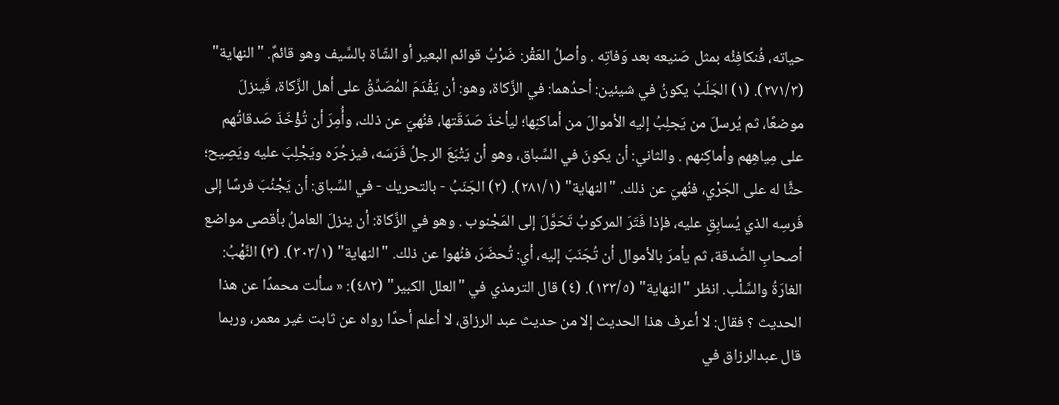حياته، فُنكافِئُه بمثل صَنيعه بعد وَفاتِه . وأصلُ العَقْر: ضَرْبُ قوائم البعير أو الشّاة بالسَّيف وهو قائمٌ. "النهاية" (٢٧١/٣). (١) الجَلَبُ يكونُ في شيئين: أحدُهما: في الزَّكاة، وهو: أن يَقْدَمَ المُصَدِّقُ على أهل الزَّكاة، فَينزلَ موضعًا، ثم يُرسلَ من يَجلِبُ إليه الأموالَ من أماكنِها؛ ليأخذَ صَدَقَتها، فنُهيَ عن ذلك، وأُمِرَ أن تُؤْخَذَ صَدقاتُهم على مِياهِهم وأماكِنهم . والثاني: أن يكونَ في السِّباق، وهو أن يَتْبَعَ الرجلُ فَرَسَه، فيزجُرَه ويَجْلِبَ عليه ويَصِيح؛ حثًّا له على الجَرْي، فنُهيَ عن ذلك. "النهاية" (٢٨١/١). (٢) الجَنَبُ - بالتحريك - في السِّباق: أن يَجْنُبَ فرسًا إلى فَرسِه الذي يُسابِقِ عليه، فإذا فَتَرَ المركوبُ تَحَوَّلَ إلى المَجْنوب . وهو في الزَّكاة: أن ينزلَ العاملُ بأقصى مواضع أصحابِ الصَّدقة، ثم يأمرَ بالأموال أن تُجَنَبَ إليه، أي: تُحضَرَ، فنُهوا عن ذلك. "النهاية" (٣٠٣/١). (٣) النَّهْبُ: الغارَةُ والسَّلْب. انظر "النهاية" (١٣٣/٥). (٤) قال الترمذي في "العلل الكبير" (٤٨٢): « سألت محمدًا عن هذا الحديث ؟ فقال: لا أعرف هذا الحديث إلا من حديث عبد الرزاق، لا أعلم أحدًا رواه عن ثابت غير معمر، وربما قال عبدالرزاق في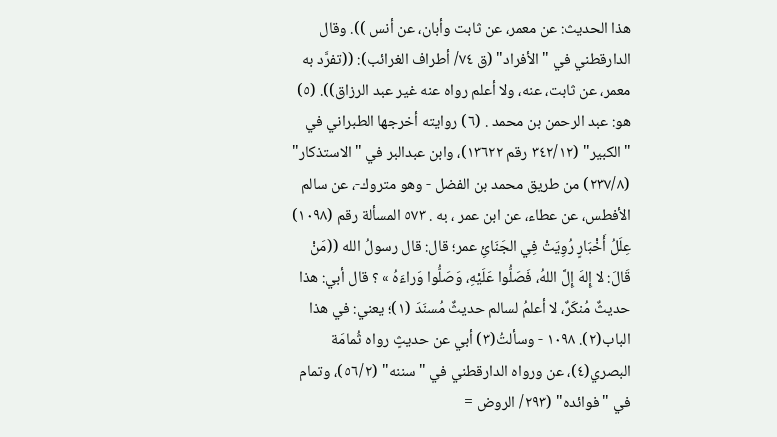هذا الحديث: عن معمر، عن ثابت وأبان، عن أنس )). وقال الدارقطني في "الأفراد" (ق ٧٤/ أطراف الغرائب): ((تفرَّد به معمر، عن ثابت، عنه، ولا أعلم رواه عنه غير عبد الرزاق)). (٥) هو: عبد الرحمن بن محمد . (٦) روايته أخرجها الطبراني في "الكبير" (٣٤٢/١٢ رقم ١٣٦٢٢)، وابن عبدالبر في "الاستذكار" (٢٣٧/٨) من طريق محمد بن الفضل - وهو متروك-، عن سالم الأفطس، عن عطاء، عن ابن عمر ، به . ٥٧٣ المسألة رقم (١٠٩٨) عِلَلُ أَخْبَارٍ رُوِيَتْ فِي الجَنَائِ عمر؛ قال: قال رسولُ الله ((مَنْ قَالَ: لا إِلهَ إِلَّ اللهُ، فَصَلُّوا عَلَيْهِ، وَصَلُّوا وَراءَهُ » ؟ قال أبي: هذا حديثٌ مُنكَرٌ، لا أعلمُ لسالم حديثٌ مُسنَدَ (١)؛ يعني: في هذا الباب(٢). ١٠٩٨ - وسألتُ(٣) أبي عن حديثٍ رواه ثُمامَة البصري(٤)، عن ورواه الدارقطني في "سننه" (٥٦/٢)، وتمام في "فوائده" (٢٩٣/ الروض =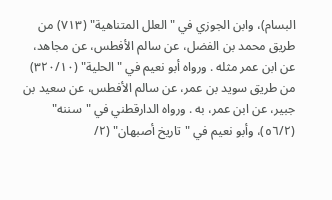البسام)، وابن الجوزي في "العلل المتناهية" (٧١٣) من طريق محمد بن الفضل، عن سالم الأفطس، عن مجاهد، عن ابن عمر مثله . ورواه أبو نعيم في "الحلية" (٣٢٠/١٠) من طريق سويد بن عمر، عن سالم الأفطس، عن سعيد بن جبير، عن ابن عمر، به . ورواه الدارقطني في "سننه" (٥٦/٢)، وأبو نعيم في "تاريخ أصبهان" (٢/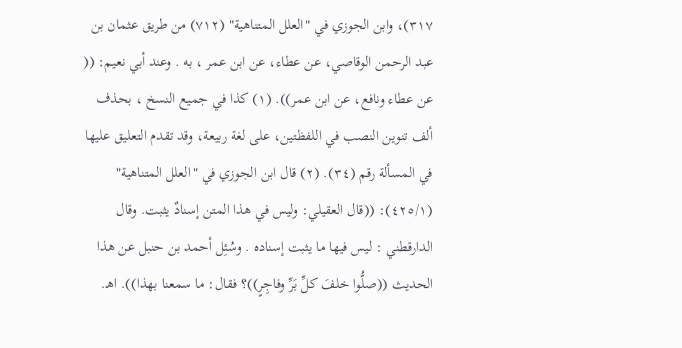٣١٧)، وابن الجوزي في "العلل المتناهية" (٧١٢) من طريق عثمان بن عبد الرحمن الوقاصي، عن عطاء، عن ابن عمر ، به . وعند أبي نعيم: (( عن عطاء ونافع، عن ابن عمر)). (١) كذا في جميع النسخ ، بحذف ألف تنوين النصب في اللفظتين، على لغة ربيعة، وقد تقدم التعليق عليها في المسألة رقم (٣٤). (٢) قال ابن الجوزي في "العلل المتناهية" (٤٢٥/١): ((قال العقيلي: وليس في هذا المتن إسنادٌ يثبت. وقال الدارقطني : ليس فيها ما يثبت إسناده . وسُئِل أحمد بن حنبل عن هذا الحديث ((صلُّوا خلفَ كلِّ بَرِّ وفاجِرٍ))؟ فقال: ما سمعنا بهذا)). اهـ.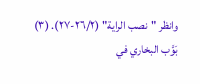وانظر "نصب الراية" (٢٦/٢-٢٧). (٣) بَوَّب البخاري في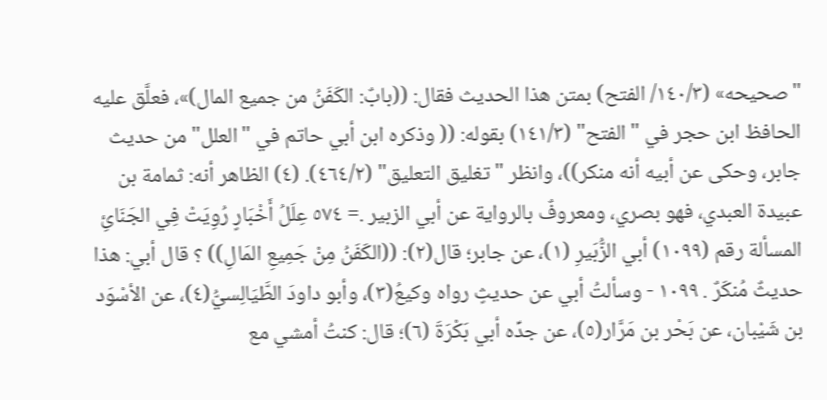"صحيحه» (١٤٠/٣/ الفتح) بمتن هذا الحديث فقال: ((بابٌ: الكَفَنُ من جميع المال)»، فعلَّق عليه الحافظ ابن حجر في "الفتح" (١٤١/٣) بقوله: (( وذكره ابن أبي حاتم في "العلل" من حديث جابر، وحكى عن أبيه أنه منكر))، وانظر "تغليق التعليق" (٤٦٤/٢). (٤) الظاهر أنه: ثمامة بن عبيدة العبدي، فهو بصري، ومعروفٌ بالرواية عن أبي الزبير .= ٥٧٤ عِلَلُ أَخْبَارٍ رُوِيَتْ فِي الجَنَائِ المسألة رقم (١٠٩٩) أبي الزُّبَيرِ (١)، عن جابر؛ قال(٢): ((الكَفَنُ مِنْ جَمِيعِ المَالِ)) ؟ قال أبي: هذا حديثٌ مُنكَرٌ . ١٠٩٩ - وسألتُ أبي عن حديثٍ رواه وكيعُ(٣)، وأبو داودَ الطَّيَالِسيُّ(٤)، عن الأسْوَد بن شَيْبان، عن بَحْر بن مَرَّار(٥)، عن جدِّه أبي بَكْرَةَ (٦)؛ قال: كنتُ أمشي مع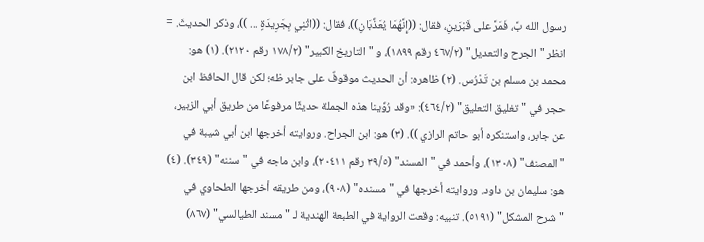رسول الله بَّ، فَمَرَّ على قَبْرَينِ، فقال: ((إِنَّهُمَا يُعَذِّبَانِ))، فقال: ((اثْنِي بِجَرِيدَةٍ ... ))، وذكر الحديثَ. = انظر "الجرح والتعديل" (٤٦٧/٢ رقم ١٨٩٩)، و "التاريخ الكبير" (١٧٨/٢ رقم ٢١٢٠). (١) هو: محمد بن مسلم بن تَدْرُس. (٢) ظاهره: أن الحديث موقوفٌ على جابر ظه؛ لكن قال الحافظ ابن حجر في "تغليق التعليق" (٤٦٤/٢): «وقد رُوِّينا هذه الجملة حديثًا مرفوعًا من طريق أبي الزبير، عن جابر، واستنكره أبو حاتم الرازي )). (٣) هو: ابن الجراح. وروايته أخرجها ابن أبي شيبة في "المصنف" (١٣٠٨)، وأحمد في "المسند" (٣٩/٥ رقم ٢٠٤١١)، وابن ماجه في "سننه" (٣٤٩). (٤) هو: سليمان بن داود. وروايته أخرجها في "مسنده" (٩٠٨)، ومن طريقه أخرجها الطحاوي في "شرح المشكل" (٥١٩١). تنبيه: وقعت الرواية في الطبعة الهندية لـ " مسند الطيالسي" (٨٦٧)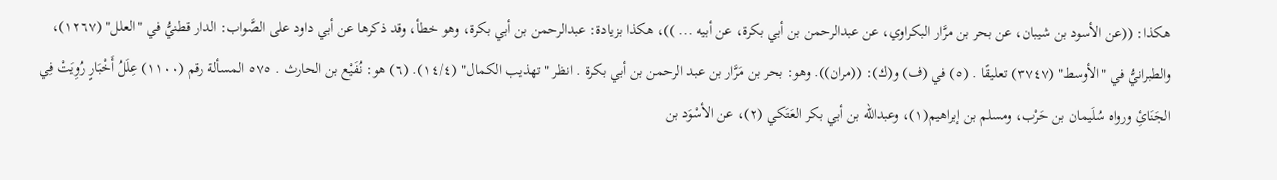هكذا: ((عن الأسود بن شيبان، عن بحر بن مرَّار البكراوي، عن عبدالرحمن بن أبي بكرة، عن أبيه ... ))، هكذا بزيادة: عبدالرحمن بن أبي بكرة، وهو خطأ، وقد ذكرها عن أبي داود على الصَّواب: الدار قطنيُّ في "العلل" (١٢٦٧)، والطبرانيُّ في "الأوسط" (٣٧٤٧) تعليقًا . (٥) في (ف) و(ك): ((مران)). وهو: بحر بن مَرَّار بن عبد الرحمن بن أبي بكرة . انظر "تهذيب الكمال" (١٤/٤). (٦) هو: نُفَيْع بن الحارث . ٥٧٥ المسألة رقم (١١٠٠) عِلَلُ أَخْبَارٍ رُوِيَتْ فِي الجَنَائِ ورواه سُلَيمان بن حَرْب، ومسلم بن إبراهيم(١)، وعبدالله بن أبي بكر العَتَكي (٢)، عن الأسْوَد بن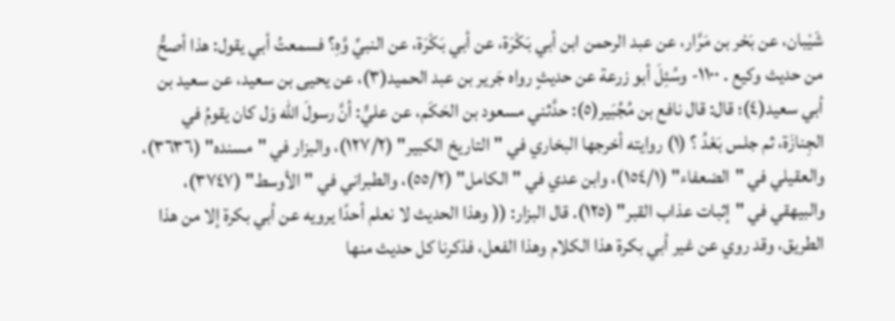شَيْبان، عن بَحْر بن مَرَّار، عن عبد الرحمن ابن أبي بَكْرَة، عن أبي بَكْرَة، عن النبيِّ وَّهِ؟ فسمعتُ أبي يقول: هذا أصحُّ من حديث وكيع . ١١٠٠- وسُئِلَ أبو زرعة عن حديثٍ رواه جَرير بن عبد الحميد(٣)، عن يحيى بن سعيد، عن سعيد بن أبي سعيد(٤)؛ قال: قال نافع بن مُجُبَير(٥): حدَّثني مسعود بن الحَكَم، عن عليٍّ: أنَّ رسولَ الله وَل كان يقومُ في الجِنازَة، ثم جلس بَعْدُ ؟ (١) روايته أخرجها البخاري في "التاريخ الكبير" (١٢٧/٢)، والبزار في "مسنده" (٣٦٣٦)، والعقيلي في "الضعفاء" (١٥٤/١)، وابن عدي في "الكامل" (٥٥/٢)، والطبراني في "الأوسط" (٣٧٤٧)، والبيهقي في "إثبات عذاب القبر" (١٢٥). قال البزار: (( وهذا الحديث لا نعلم أحدًا يرويه عن أبي بكرة إلا من هذا الطريق، وقد روي عن غير أبي بكرة هذا الكلام وهذا الفعل، فذكرنا كل حديث منها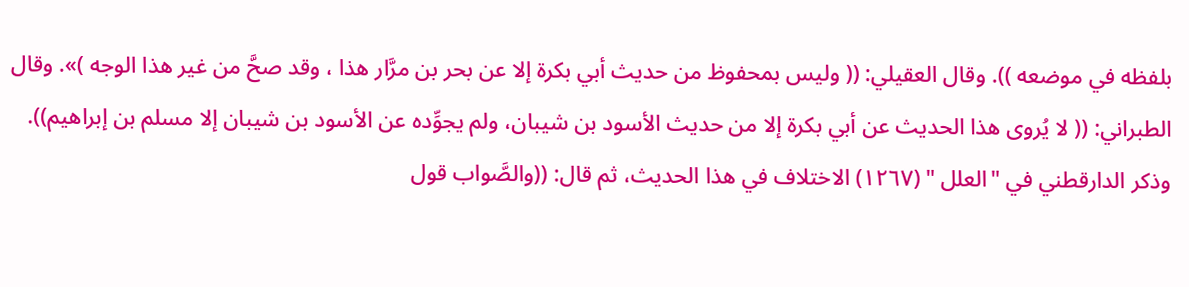بلفظه في موضعه )). وقال العقيلي: (( وليس بمحفوظ من حديث أبي بكرة إلا عن بحر بن مرَّار هذا ، وقد صحَّ من غیر هذا الوجه )». وقال الطبراني: (( لا يُروى هذا الحديث عن أبي بكرة إلا من حديث الأسود بن شيبان، ولم يجوِّده عن الأسود بن شيبان إلا مسلم بن إبراهيم)). وذكر الدارقطني في "العلل " (١٢٦٧) الاختلاف في هذا الحديث، ثم قال: ((والصَّواب قول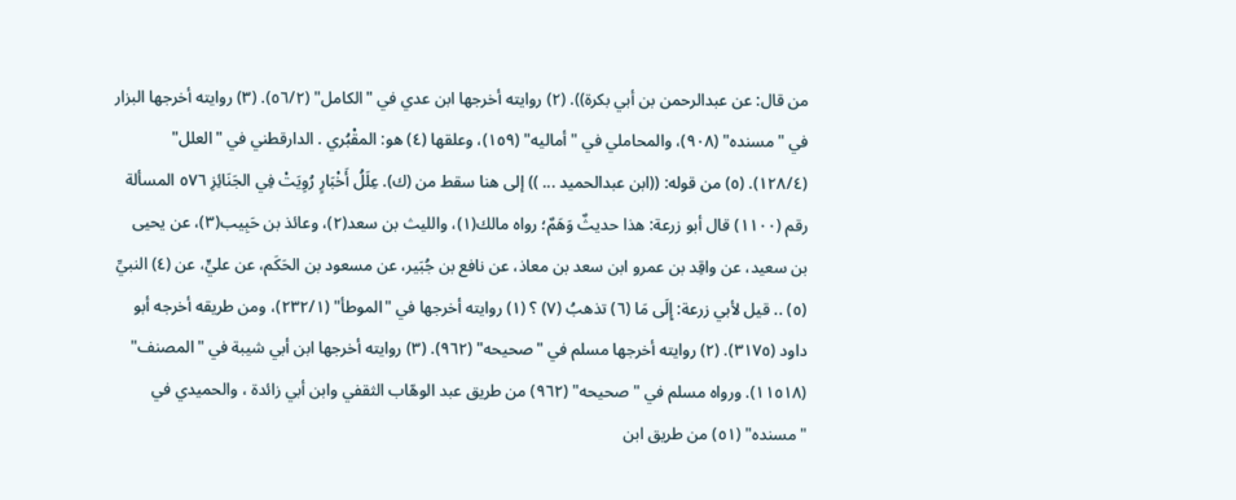من قال: عن عبدالرحمن بن أبي بكرة)). (٢) روايته أخرجها ابن عدي في "الكامل" (٥٦/٢). (٣) روايته أخرجها البزار في "مسنده" (٩٠٨)، والمحاملي في "أماليه" (١٥٩)، وعلقها (٤) هو: المقْبُري . الدارقطني في "العلل" (١٢٨/٤). (٥) من قوله: ((ابن عبدالحميد ... )) إلى هنا سقط من (ك). عِلَلُ أَخْبَارٍ رُوِيَتْ فِي الجَنَائِزِ ٥٧٦ المسألة رقم (١١٠٠) قال أبو زرعة: هذا حديثٌ وَهَمٌ؛ رواه مالك(١)، والليث بن سعد(٢)، وعائذ بن حَبِيب(٣)، عن يحيى بن سعيد، عن واقِد بن عمرو ابن سعد بن معاذ، عن نافع بن جُبَير، عن مسعود بن الحَكَم، عن عليٍّ، عن (٤) النبيِّ (٥) .. قيل لأبي زرعة: إِلَى مَا (٦) تذهبُ (٧) ؟ (١) روايته أخرجها في "الموطأ" (٢٣٢/١)، ومن طريقه أخرجه أبو داود (٣١٧٥). (٢) روايته أخرجها مسلم في "صحيحه" (٩٦٢). (٣) روايته أخرجها ابن أبي شيبة في "المصنف" (١١٥١٨). ورواه مسلم في " صحيحه" (٩٦٢) من طريق عبد الوهّاب الثقفي وابن أبي زائدة ، والحميدي في "مسنده" (٥١) من طريق ابن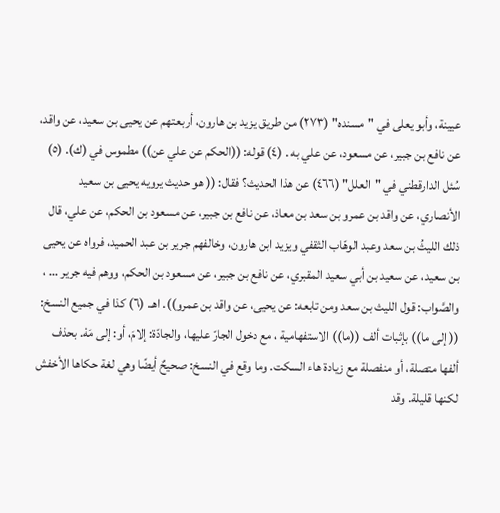عيينة، وأبو يعلى في "مسنده" (٢٧٣) من طريق يزيد بن هارون، أربعتهم عن يحيى بن سعيد، عن واقد، عن نافع بن جبير، عن مسعود، عن علي به . (٤) قوله: ((الحكم عن علي عن)) مطموس في (ك). (٥) سُئل الدارقطني في "العلل" (٤٦٦) عن هذا الحديث؟ فقال: (( هو حديث يرويه يحيى بن سعيد الأنصاري، عن واقد بن عمرو بن سعد بن معاذ، عن نافع بن جبير، عن مسعود بن الحكم، عن علي، قال ذلك الليثُ بن سعد وعبد الوهّاب الثقفي ويزيد ابن هارون، وخالفهم جرير بن عبد الحميد، فرواه عن يحيى بن سعيد، عن سعيد بن أبي سعيد المقبري، عن نافع بن جبير، عن مسعود بن الحكم، ووهم فيه جرير ... ، والصَّواب: قول الليث بن سعد ومن تابعه: عن يحيى، عن واقد بن عمرو)). اهـ. (٦) كذا في جميع النسخ: (( إلى ما)) بإثبات ألف ((ما)) الاستفهامية ، مع دخول الجارّ عليها، والجادّة: إلامَ، أو: إلى مَهْ. بحذف ألفها متصلة، أو منفصلة مع زيادة هاء السکت. وما وقع في النسخ: صحيحٌ أيضًا وهي لغة حكاها الأخفش لكنها قليلة. وقد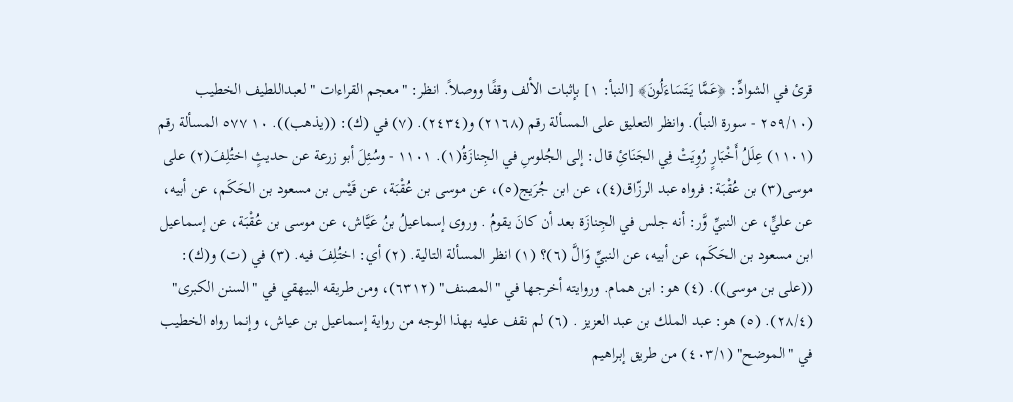قرئ في الشوادِّ: ﴿عَمَّا يَتَسَاءَلُونَ﴾ [النبأ: ١] بإثبات الألف وقفًا ووصلاً. انظر: "معجم القراءات " لعبداللطيف الخطيب (٢٥٩/١٠ - سورة النبأ). وانظر التعليق على المسألة رقم (٢١٦٨) و(٢٤٣٤). (٧) في (ك): ((يذهب)). ١٠ ٥٧٧ المسألة رقم (١١٠١) عِلَلُ أَخْبَارٍ رُوِيَتْ فِي الجَنَائِ قال: إلى الجُلوسِ في الجِنازَةُ(١). ١١٠١ - وسُئِلَ أبو زرعة عن حديثٍ اختُلِفَ(٢) على موسى(٣) بن عُقْبَة: فرواه عبد الرزّاق(٤)، عن ابن جُرَيج(٥)، عن موسى بن عُقْبَة، عن قَيْس بن مسعود بن الحَكَم، عن أبيه، عن عليٍّ، عن النبيِّ وَّر: أنه جلس في الجِنازَة بعد أن كانَ يقومُ . وروى إسماعيلُ بنُ عَيَّاش، عن موسى بن عُقْبَة، عن إسماعيل ابن مسعود بن الحَكَم، عن أبيه، عن النبيِّ وَالَّ (٦)؟ (١) انظر المسألة التالية. (٢) أي: اختُلِفَ فيه. (٣) في (ت) و(ك): ((على بن موسى)). (٤) هو: ابن همام. وروايته أخرجها في "المصنف" (٦٣١٢)، ومن طريقه البيهقي في "السنن الكبرى" (٢٨/٤). (٥) هو: عبد الملك بن عبد العزيز . (٦) لم نقف عليه بهذا الوجه من رواية إسماعيل بن عياش، وإنما رواه الخطيب في "الموضح" (٤٠٣/١) من طريق إبراهيم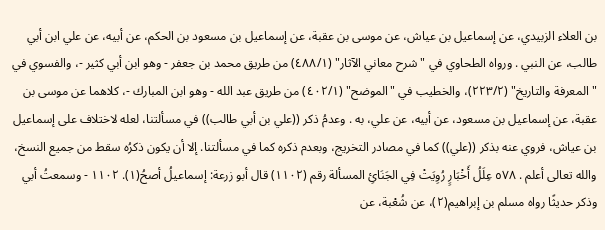بن العلاء الزبيدي، عن إسماعيل بن عياش، عن موسى بن عقبة، عن إسماعيل بن مسعود بن الحكم، عن أبيه، عن علي ابن أبي طالب، عن النبي . ورواه الطحاوي في "شرح معاني الآثار" (٤٨٨/١) من طريق محمد بن جعفر - وهو ابن أبي كثير -، والفسوي في "المعرفة والتاريخ" (٢٢٣/٢)، والخطيب في "الموضح" (٤٠٢/١) من طريق عبد الله - وهو ابن المبارك -، كلاهما عن موسى بن عقبة، عن إسماعيل بن مسعود، عن أبيه، عن علي، به . وعدمُ ذكر ((علي بن أبي طالب)) في مسألتنا، لعله لاختلاف على إسماعيل بن عياش، فروي عنه بذكر ((علي)) كما في مصادر التخريج، وبعدم ذكره كما في مسألتنا. إلا أن يكون ذكرُه سقط من جميع النسخ، والله تعالى أعلم . ٥٧٨ عِلَلُ أَخْبَارٍ رُوِيَتْ فِي الجَنَائِ المسألة رقم (١١٠٢) قال أبو زرعة: إسماعيلُ أصحُ(١). ١١٠٢ - وسمعتُ أبي وذكر حديثًا رواه مسلم بن إبراهيم(٢)، عن شُعْبة، عن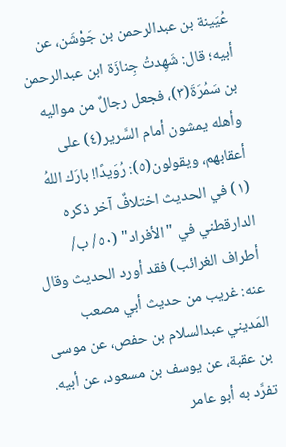عُيَينة بن عبدالرحمن بن جَوْشَن، عن أبيه؛ قال: شَهِدتُ جِنازَة ابن عبدالرحمن بن سَمُرَةَ(٣)، فجعل رجالٌ من مواليه وأهله يمشون أمام السَّرير(٤) على أعقابهم، ويقولون(٥): رُوَيدًا! بارَك اللهُ (١) في الحديث اختلافٌ آخر ذكره الدارقطني في "الأفراد" (٥٠/ ب/ أطراف الغرائب) فقد أورد الحديث وقال عنه: غريب من حديث أبي مصعب المَديني عبدالسلام بن حفص، عن موسى بن عقبة، عن يوسف بن مسعود، عن أبيه. تفرَّد به أبو عامر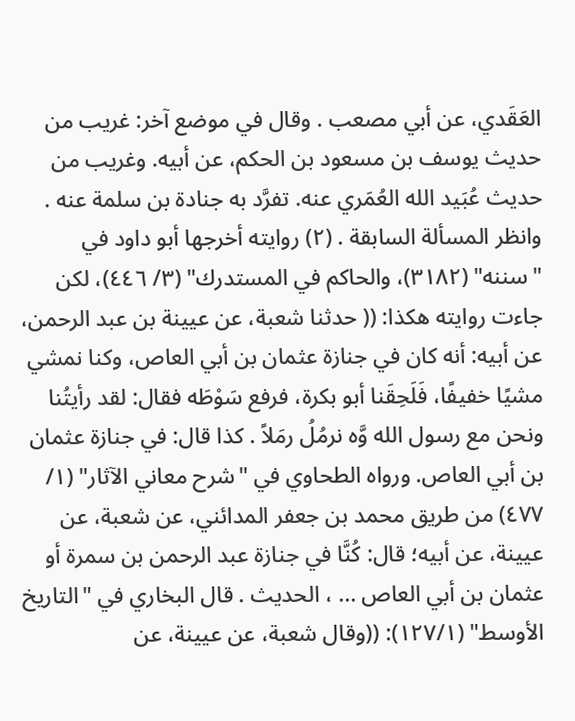العَقَدي، عن أبي مصعب . وقال في موضع آخر: غريب من حديث يوسف بن مسعود بن الحكم، عن أبيه. وغريب من حديث عُبَيد الله العُمَري عنه. تفرَّد به جنادة بن سلمة عنه . وانظر المسألة السابقة . (٢) روايته أخرجها أبو داود في "سننه" (٣١٨٢)، والحاكم في المستدرك" (٣/ ٤٤٦)، لكن جاءت روايته هكذا: (( حدثنا شعبة، عن عيينة بن عبد الرحمن، عن أبيه: أنه كان في جنازة عثمان بن أبي العاص، وكنا نمشي مشيًا خفيفًا، فَلَحِقَنا أبو بكرة، فرفع سَوْطَه فقال: لقد رأيتُنا ونحن مع رسول الله وَّه نرمُلُ رمَلاً . كذا قال: في جنازة عثمان بن أبي العاص. ورواه الطحاوي في "شرح معاني الآثار" (١/ ٤٧٧) من طريق محمد بن جعفر المدائني، عن شعبة، عن عيينة، عن أبيه؛ قال: كُنَّا في جنازة عبد الرحمن بن سمرة أو عثمان بن أبي العاص ... ، الحديث . قال البخاري في "التاريخ الأوسط" (١٢٧/١): ((وقال شعبة، عن عيينة، عن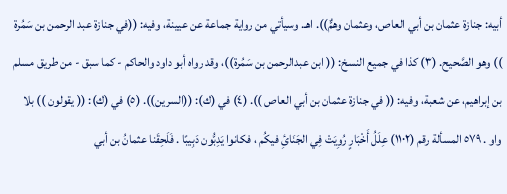أبيه: جنازة عثمان بن أبي العاص، وعثمان وهمٌّ)). اهـ. وسيأتي من رواية جماعة عن عيينة، وفيه: ((في جنازة عبد الرحمن بن سَمُرة )) وهو الصَّحيح. (٣) كذا في جميع النسخ: (( ابن عبدالرحمن بن سَمُرة))، وقد رواه أبو داود والحاكم - كما سبق - من طريق مسلم بن إبراهيم، عن شعبة، وفيه: (( في جنازة عثمان بن أبي العاص )). (٤) في (ك): ((السرين)). (٥) في (ك): (( يقولون )) بلا واو . ٥٧٩ المسألة رقم (١١٠٢) عِلَلُ أَخْبَارٍ رُوِيَتْ فِي الجَنَائِ فيكُم ، فكانوا يَدِبُّون دَبِيبًا . فَلَحِقَنا عثمانُ بن أبي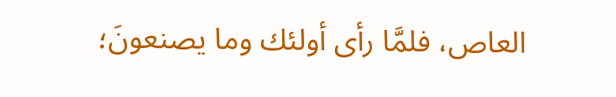العاص، فلمَّا رأى أولئك وما يصنعونَ؛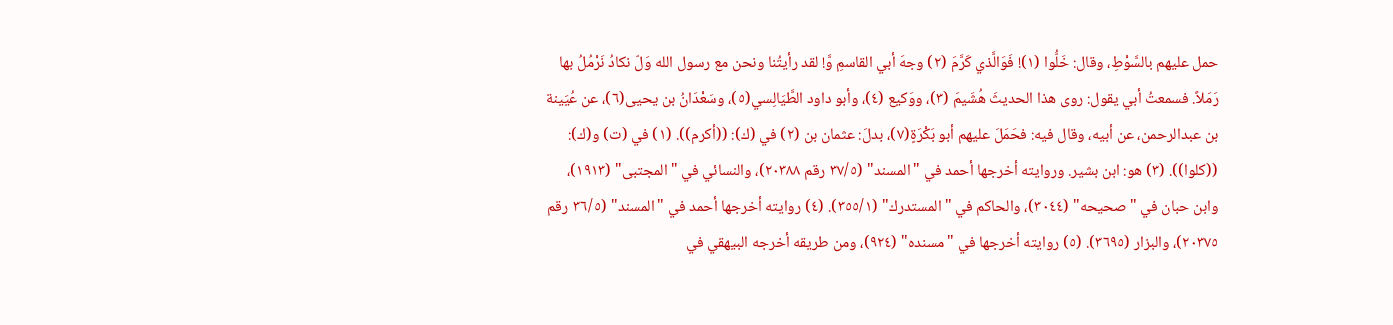حمل عليهم بالسَّوْطِ، وقال: خَلُّوا (١)! فَوَالَّذي كَرَّمَ (٢) وجهَ أبي القاسمِ وَّ! لقد رأيتُنا ونحن مع رسول الله وَلّ نكادُ نَرْمُلُ بها رَمَلاً. فسمعتُ أبي يقول: روى هذا الحديثَ هُشَيمَ (٣)، ووَكيع (٤)، وأبو داود الطَّيَالِسي(٥)، وسَعْدَانُ بن يحيى(٦)، عن عُيَينة بن عبدالرحمن، عن أبيه، وقال فيه: فحَمَلَ عليهم أبو بَكْرَةٍ(٧)، بدلَ: عثمان بن (٢) في (ك): ((أكرم)). (١) في (ت) و(ك): ((كلوا)). (٣) هو: ابن بشير. وروايته أخرجها أحمد في "المسند" (٣٧/٥ رقم ٢٠٣٨٨)، والنسائي في "المجتبى" (١٩١٣)، وابن حبان في "صحيحه" (٣٠٤٤)، والحاكم في "المستدرك" (٣٥٥/١). (٤) روايته أخرجها أحمد في "المسند" (٣٦/٥ رقم ٢٠٣٧٥)، والبزار (٣٦٩٥). (٥) روايته أخرجها في "مسنده" (٩٢٤)، ومن طريقه أخرجه البيهقي في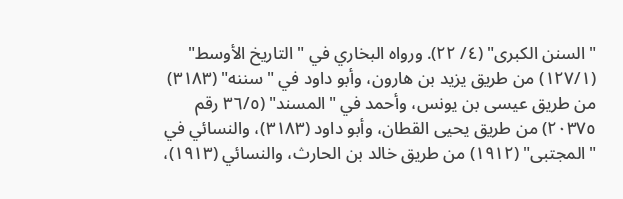"السنن الكبرى" (٤/ ٢٢). ورواه البخاري في "التاريخ الأوسط" (١٢٧/١) من طريق يزيد بن هارون، وأبو داود في "سننه" (٣١٨٣) من طريق عيسى بن يونس، وأحمد في "المسند" (٣٦/٥ رقم ٢٠٣٧٥) من طريق يحيى القطان، وأبو داود (٣١٨٣)، والنسائي في "المجتبى" (١٩١٢) من طريق خالد بن الحارث، والنسائي (١٩١٣)،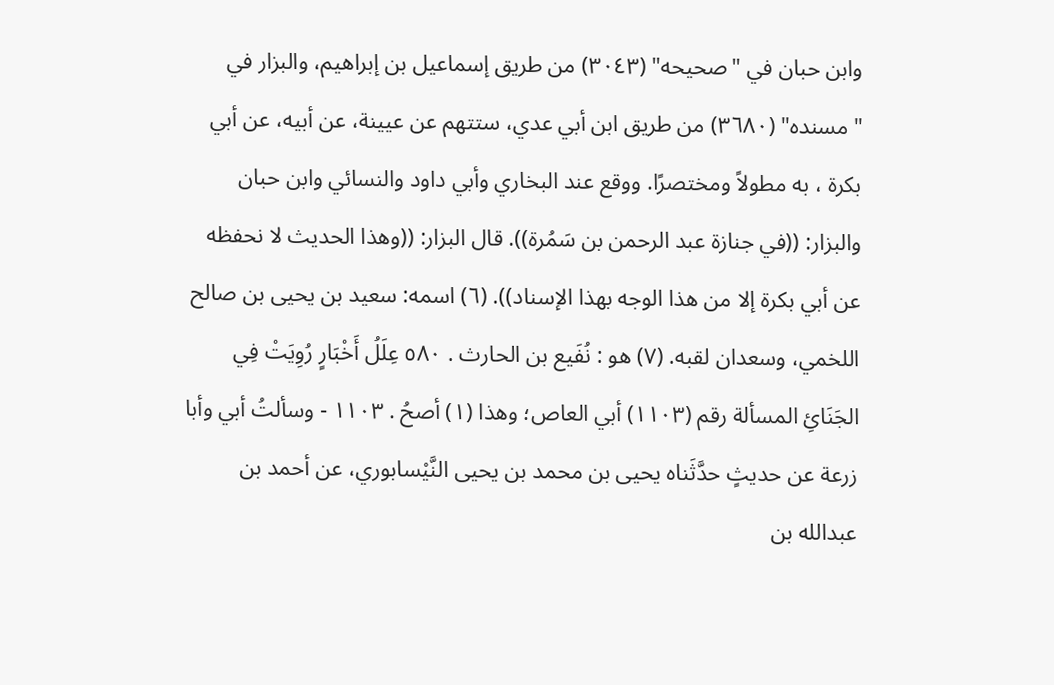وابن حبان في "صحيحه" (٣٠٤٣) من طريق إسماعيل بن إبراهيم، والبزار في "مسنده" (٣٦٨٠) من طريق ابن أبي عدي، ستتهم عن عيينة، عن أبيه، عن أبي بكرة ، به مطولاً ومختصرًا. ووقع عند البخاري وأبي داود والنسائي وابن حبان والبزار: ((في جنازة عبد الرحمن بن سَمُرة)). قال البزار: ((وهذا الحديث لا نحفظه عن أبي بكرة إلا من هذا الوجه بهذا الإسناد)). (٦) اسمه: سعيد بن يحيى بن صالح اللخمي، وسعدان لقبه. (٧) هو : نُفَيع بن الحارث . ٥٨٠ عِلَلُ أَخْبَارٍ رُوِيَتْ فِي الجَنَائِ المسألة رقم (١١٠٣) أبي العاص؛ وهذا (١) أصحُ . ١١٠٣ - وسألتُ أبي وأبا زرعة عن حديثٍ حدَّثَناه يحيى بن محمد بن يحيى النَّيْسابوري، عن أحمد بن عبدالله بن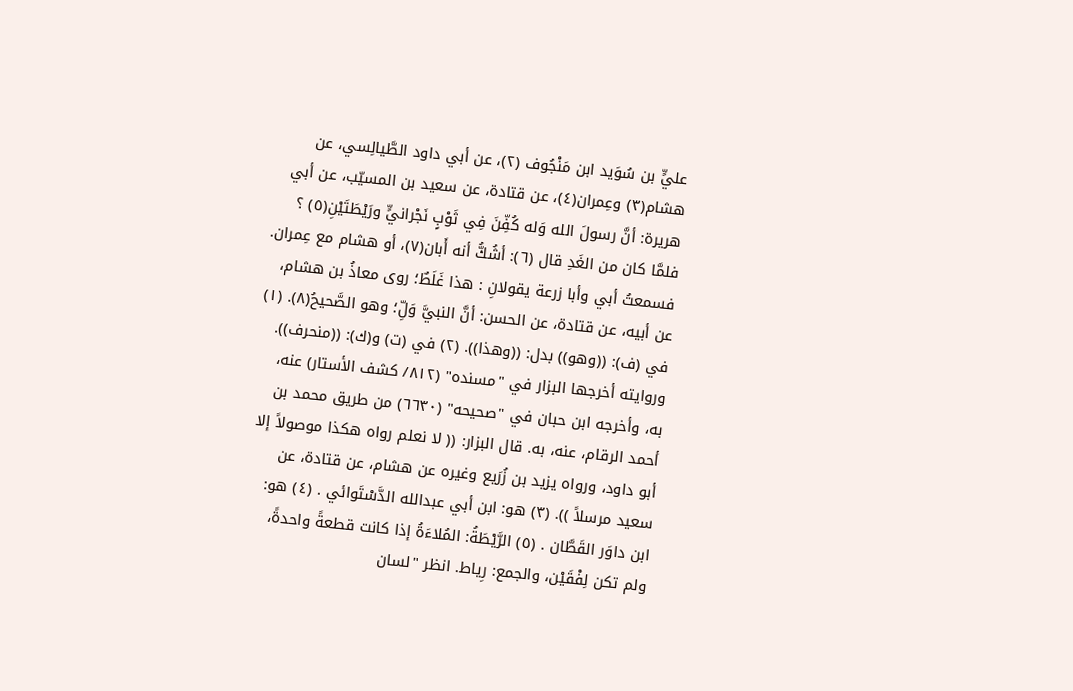عليٍّ بن سُوَيد ابن مَنْجُوف (٢)، عن أبي داود الطَّيالِسي، عن هشام(٣) وعِمران(٤)، عن قتادة، عن سعيد بن المسيّب، عن أبي هريرة: أنَّ رسولَ الله وَله كُفِّنَ فِي ثَوْبٍ نَجْرانيٍّ ورَيْطَتَيْنِ(٥) ؟ فلمَّا كان من الغَدِ قال (٦): أشُكُّ أنه أَبان(٧)، أو هشام مع عِمران. فسمعتُ أبي وأبا زرعة يقولانِ : هذا غَلَطٌ؛ روى معاذُ بن هشام، عن أبيه، عن قتادة، عن الحسن: أنَّ النبيَّ وَلِّ؛ وهو الصَّحيحُ(٨). (١) في (ف): ((وهو)) بدل: ((وهذا)). (٢) في (ت) و(ك): ((منحرف)). وروايته أخرجها البزار في "مسنده" (٨١٢/ كشف الأستار) عنه، به، وأخرجه ابن حبان في "صحيحه" (٦٦٣٠) من طريق محمد بن أحمد الرقام، عنه، به. قال البزار: (( لا نعلم رواه هكذا موصولاً إلا أبو داود، ورواه يزيد بن زُرَيع وغيره عن هشام، عن قتادة، عن سعيد مرسلاً )). (٣) هو: ابن أبي عبدالله الدَّسْتَوائي . (٤) هو: ابن داوَر القَطَّان . (٥) الرَّيْطَةُ: المُلاءَةُ إذا كانت قطعةً واحدةً، ولم تكن لِفْقَيْن، والجمع: رِياط. انظر "لسان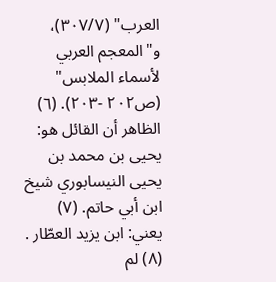العرب" (٣٠٧/٧)، و"المعجم العربي لأسماء الملابس" (ص٢٠٢ -٢٠٣). (٦) الظاهر أن القائل هو: يحيى بن محمد بن يحيى النيسابوري شيخ ابن أبي حاتم. (٧) يعني: ابن يزيد العطّار . (٨) لم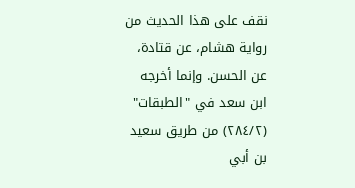نقف على هذا الحديث من رواية هشام، عن قتادة، عن الحسن. وإنما أخرجه ابن سعد في "الطبقات" (٢٨٤/٢) من طريق سعيد بن أبي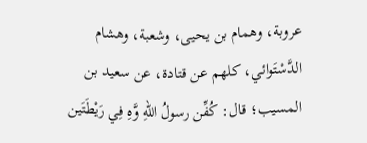عروبة، وهمام بن يحيى، وشعبة، وهشام الدَّسْتَوائي، كلهم عن قتادة، عن سعيد بن المسيب؛ قال: كُفِّن رسولُ اللهِ وَّهِ فِي رَيْطَتَين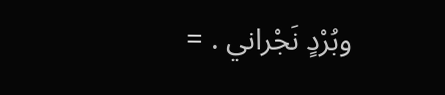وبُرْدٍ نَجْراني . =